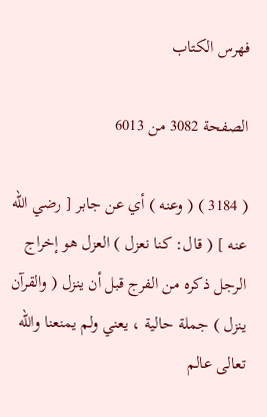فهرس الكتاب

الصفحة 3082 من 6013

( 3184 ) ( وعنه ) أي عن جابر [ رضي الله عنه ] ( قال: كنا نعزل ) العزل هو إخراج الرجل ذكره من الفرج قبل أن ينزل ( والقرآن ينزل ) جملة حالية ، يعني ولم يمنعنا والله تعالى عالم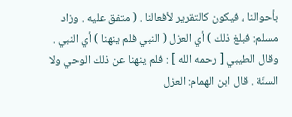بأحوالنا ، فيكون كالتقرير لأفعالنا . ( متفق عليه . وزاد مسلم: فبلغ ذلك ) أي العزل ( النبي فلم ينهنا ) أي النبي . وقال الطيبي [ رحمه الله ] : فلم ينهنا عن ذلك الوحي ولا السنّة . قال ابن الهمام: العزل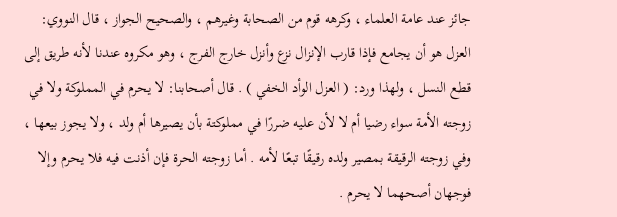جائز عند عامة العلماء ، وكرهه قوم من الصحابة وغيرهم ، والصحيح الجواز ، قال النووي: العزل هو أن يجامع فإذا قارب الإنزال نزع وأنزل خارج الفرج ، وهو مكروه عندنا لأنه طريق إلى قطع النسل ، ولهذا ورد: ( العزل الوأد الخفي ) . قال أصحابنا: لا يحرم في المملوكة ولا في زوجته الأمة سواء رضيا أم لا لأن عليه ضررًا في مملوكتة بأن يصيرها أم ولد ، ولا يجوز بيعها ، وفي زوجته الرقيقة بمصير ولده رقيقًا تبعًا لأمه . أما زوجته الحرة فإن أذنت فيه فلا يحرم وإلا فوجهان أصحهما لا يحرم .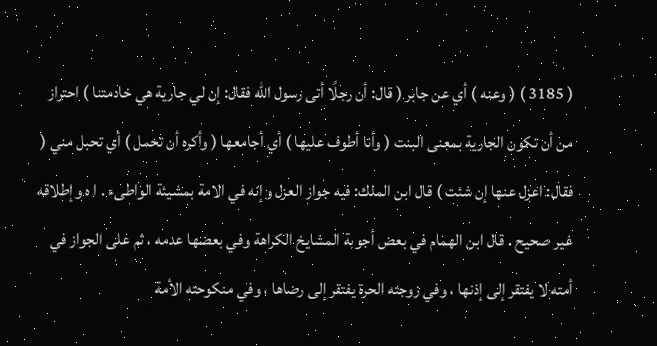( 3185 ) ( وعنه ) أي عن جابر ( قال: أن رجلًا أتى رسول الله فقال: إن لي جارية هي خادمتنا ) احتراز من أن تكون الجارية بمعنى البنت ( وأنا أطوف عليها ) أي أجامعها ( وأكره أن تحمل ) أي تحبل مني ( فقال: اعزل عنها إن شئت ) قال ابن الملك: فيه جواز العزل وإنه في الامة بمشيئة الواطىء . ا ه وإطلاقه غير صحيح . قال ابن الهمام في بعض أجوبة المشايخ الكراهة وفي بعضها عدمه ، ثم على الجواز في أمته لا يفتقر إلى إذنها ، وفي زوجته الحرة يفتقر إلى رضاها ، وفي منكوحته الأمة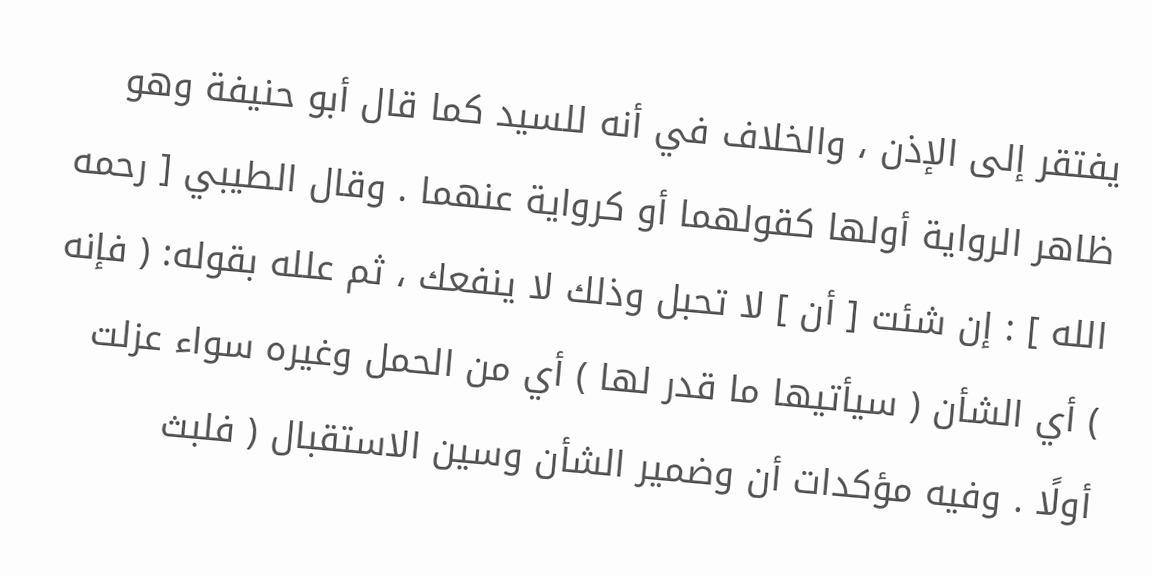يفتقر إلى الإذن ، والخلاف في أنه للسيد كما قال أبو حنيفة وهو ظاهر الرواية أولها كقولهما أو كرواية عنهما . وقال الطيبي [ رحمه الله ] : إن شئت [ أن ] لا تحبل وذلك لا ينفعك ، ثم علله بقوله: ( فإنه ) أي الشأن ( سيأتيها ما قدر لها ) أي من الحمل وغيره سواء عزلت أولًا . وفيه مؤكدات أن وضمير الشأن وسين الاستقبال ( فلبث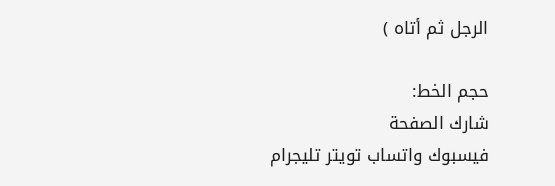الرجل ثم أتاه )

حجم الخط:
شارك الصفحة
فيسبوك واتساب تويتر تليجرام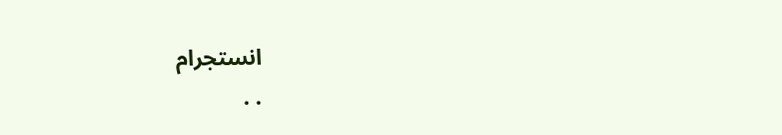انستجرام
. .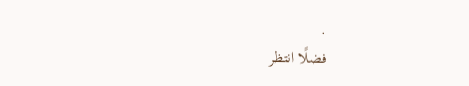.
فضلًا انتظر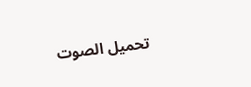تحميل الصوت